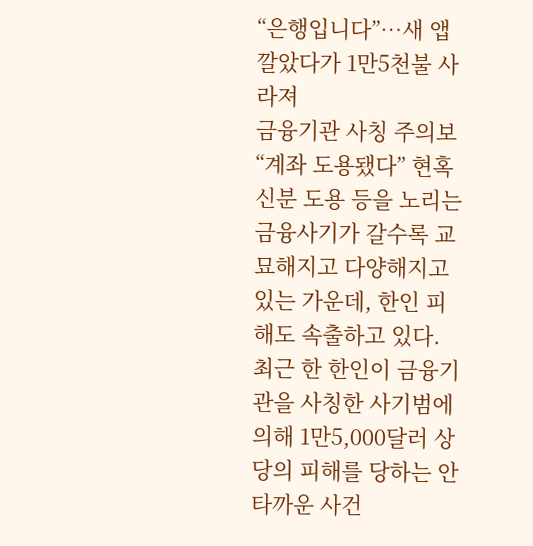“은행입니다”…새 앱 깔았다가 1만5천불 사라져
금융기관 사칭 주의보“계좌 도용됐다” 현혹 신분 도용 등을 노리는 금융사기가 갈수록 교묘해지고 다양해지고 있는 가운데, 한인 피해도 속출하고 있다. 최근 한 한인이 금융기관을 사칭한 사기범에 의해 1만5,000달러 상당의 피해를 당하는 안타까운 사건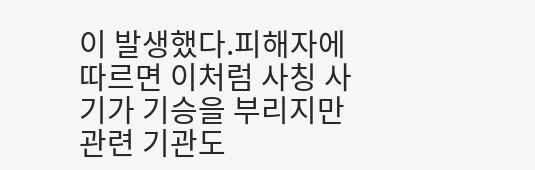이 발생했다.피해자에 따르면 이처럼 사칭 사기가 기승을 부리지만 관련 기관도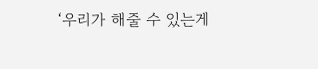‘우리가 해줄 수 있는게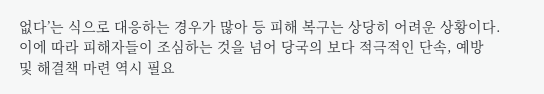없다’는 식으로 대응하는 경우가 많아 등 피해 복구는 상당히 어려운 상황이다. 이에 따라 피해자들이 조심하는 것을 넘어 당국의 보다 적극적인 단속, 예방 및 해결책 마련 역시 필요